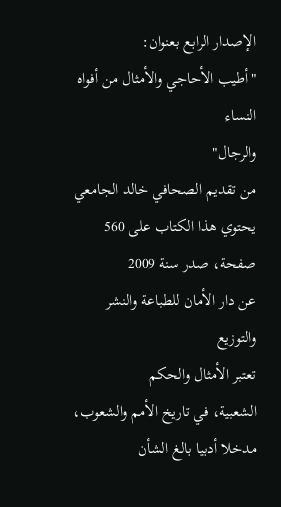الإصدار الرابع بعنوان:
"أطيب الأحاجي والأمثال من أفواه النساء
والرجال"
من تقديم الصحافي خالد الجامعي
يحتوي هذا الكتاب على 560 صفحة، صدر سنة 2009
عن دار الأمان للطباعة والنشر والتوزيع
تعتبر الأمثال والحكم
الشعبية، في تاريخ الأمم والشعوب، مدخلا أدبيا بالغ الشأن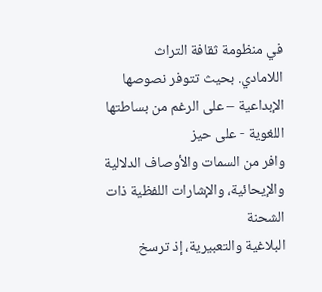في منظومة ثقافة التراث
اللامادي. بحيث تتوفر نصوصها الإبداعية – على الرغم من بساطتها اللغوية - على حيز
وافر من السمات والأوصاف الدلالية والإيحائية، والإشارات اللفظية ذات الشحنة
البلاغية والتعبيرية، إذ ترسخ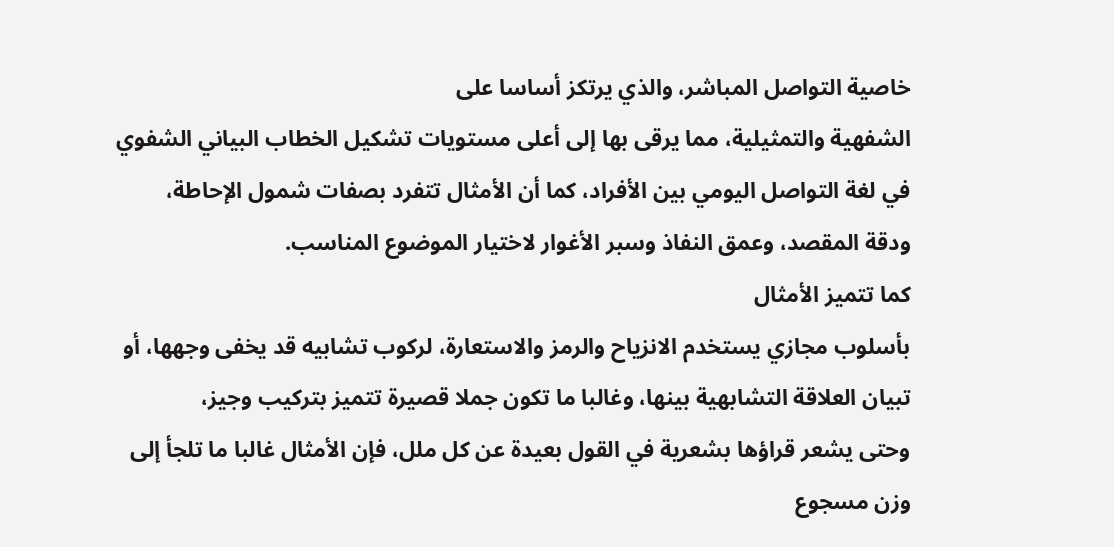خاصية التواصل المباشر، والذي يرتكز أساسا على
الشفهية والتمثيلية، مما يرقى بها إلى أعلى مستويات تشكيل الخطاب البياني الشفوي
في لغة التواصل اليومي بين الأفراد، كما أن الأمثال تتفرد بصفات شمول الإحاطة،
ودقة المقصد، وعمق النفاذ وسبر الأغوار لاختيار الموضوع المناسب.
كما تتميز الأمثال
بأسلوب مجازي يستخدم الانزياح والرمز والاستعارة، لركوب تشابيه قد يخفى وجهها، أو
تبيان العلاقة التشابهية بينها، وغالبا ما تكون جملا قصيرة تتميز بتركيب وجيز،
وحتى يشعر قراؤها بشعرية في القول بعيدة عن كل ملل، فإن الأمثال غالبا ما تلجأ إلى
وزن مسجوع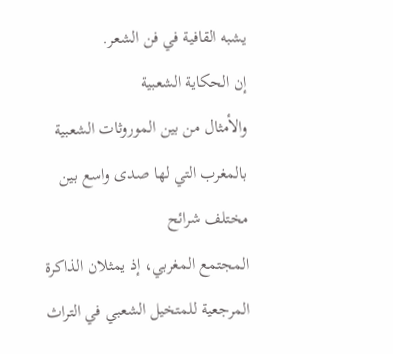يشبه القافية في فن الشعر.
إن الحكاية الشعبية
والأمثال من بين الموروثات الشعبية بالمغرب التي لها صدى واسع بين مختلف شرائح
المجتمع المغربي، إذ يمثلان الذاكرة المرجعية للمتخيل الشعبي في التراث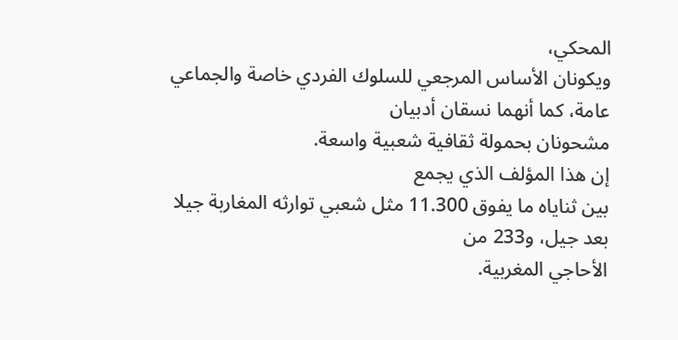المحكي،
ويكونان الأساس المرجعي للسلوك الفردي خاصة والجماعي عامة، كما أنهما نسقان أدبيان
مشحونان بحمولة ثقافية شعبية واسعة.
إن هذا المؤلف الذي يجمع
بين ثناياه ما يفوق 11.300 مثل شعبي توارثه المغاربة جيلا بعد جيل، و233 من
الأحاجي المغربية.